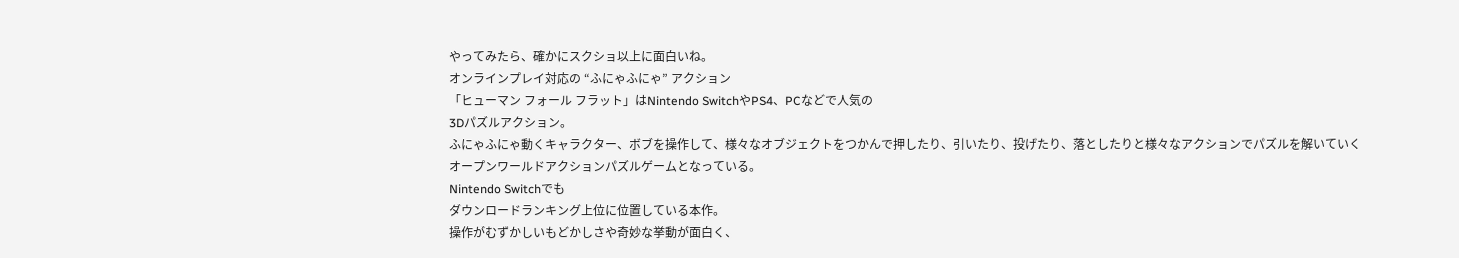やってみたら、確かにスクショ以上に面白いね。
オンラインプレイ対応の “ふにゃふにゃ” アクション
「ヒューマン フォール フラット」はNintendo SwitchやPS4、PCなどで人気の
3Dパズルアクション。
ふにゃふにゃ動くキャラクター、ボブを操作して、様々なオブジェクトをつかんで押したり、引いたり、投げたり、落としたりと様々なアクションでパズルを解いていく
オープンワールドアクションパズルゲームとなっている。
Nintendo Switchでも
ダウンロードランキング上位に位置している本作。
操作がむずかしいもどかしさや奇妙な挙動が面白く、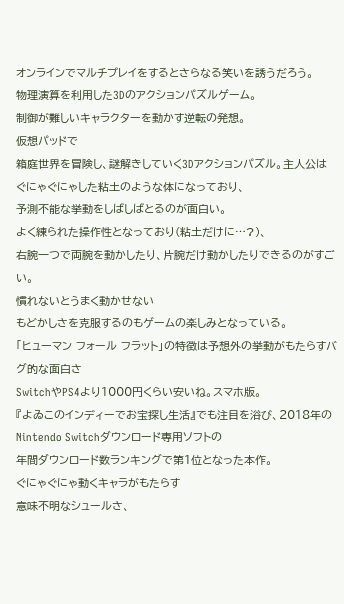オンラインでマルチプレイをするとさらなる笑いを誘うだろう。
物理演算を利用した3Dのアクションパズルゲーム。
制御が難しいキャラクターを動かす逆転の発想。
仮想パッドで
箱庭世界を冒険し、謎解きしていく3Dアクションパズル。主人公は
ぐにゃぐにゃした粘土のような体になっており、
予測不能な挙動をしばしばとるのが面白い。
よく練られた操作性となっており(粘土だけに…?)、
右腕一つで両腕を動かしたり、片腕だけ動かしたりできるのがすごい。
慣れないとうまく動かせない
もどかしさを克服するのもゲームの楽しみとなっている。
「ヒューマン フォール フラット」の特徴は予想外の挙動がもたらすバグ的な面白さ
SwitchやPS4より1000円くらい安いね。スマホ版。
『よゐこのインディーでお宝探し生活』でも注目を浴び、2018年のNintendo Switchダウンロード専用ソフトの
年間ダウンロード数ランキングで第1位となった本作。
ぐにゃぐにゃ動くキャラがもたらす
意味不明なシュールさ、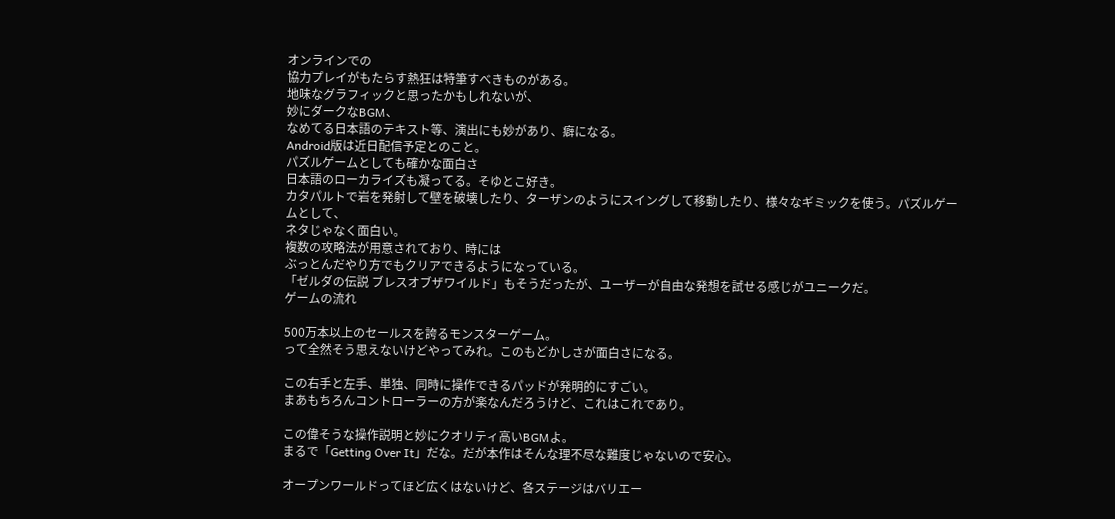オンラインでの
協力プレイがもたらす熱狂は特筆すべきものがある。
地味なグラフィックと思ったかもしれないが、
妙にダークなBGM、
なめてる日本語のテキスト等、演出にも妙があり、癖になる。
Android版は近日配信予定とのこと。
パズルゲームとしても確かな面白さ
日本語のローカライズも凝ってる。そゆとこ好き。
カタパルトで岩を発射して壁を破壊したり、ターザンのようにスイングして移動したり、様々なギミックを使う。パズルゲームとして、
ネタじゃなく面白い。
複数の攻略法が用意されており、時には
ぶっとんだやり方でもクリアできるようになっている。
「ゼルダの伝説 ブレスオブザワイルド」もそうだったが、ユーザーが自由な発想を試せる感じがユニークだ。
ゲームの流れ

500万本以上のセールスを誇るモンスターゲーム。
って全然そう思えないけどやってみれ。このもどかしさが面白さになる。

この右手と左手、単独、同時に操作できるパッドが発明的にすごい。
まあもちろんコントローラーの方が楽なんだろうけど、これはこれであり。

この偉そうな操作説明と妙にクオリティ高いBGMよ。
まるで「Getting Over It」だな。だが本作はそんな理不尽な難度じゃないので安心。

オープンワールドってほど広くはないけど、各ステージはバリエー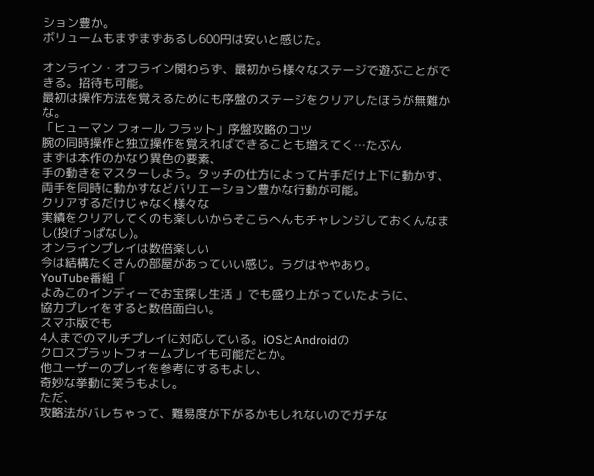ション豊か。
ボリュームもまずまずあるし600円は安いと感じた。

オンライン・オフライン関わらず、最初から様々なステージで遊ぶことができる。招待も可能。
最初は操作方法を覚えるためにも序盤のステージをクリアしたほうが無難かな。
「ヒューマン フォール フラット」序盤攻略のコツ
腕の同時操作と独立操作を覚えればできることも増えてく…たぶん
まずは本作のかなり異色の要素、
手の動きをマスターしよう。タッチの仕方によって片手だけ上下に動かす、
両手を同時に動かすなどバリエーション豊かな行動が可能。
クリアするだけじゃなく様々な
実績をクリアしてくのも楽しいからそこらへんもチャレンジしておくんなまし(投げっぱなし)。
オンラインプレイは数倍楽しい
今は結構たくさんの部屋があっていい感じ。ラグはややあり。
YouTube番組「
よゐこのインディーでお宝探し生活 」でも盛り上がっていたように、
協力プレイをすると数倍面白い。
スマホ版でも
4人までのマルチプレイに対応している。iOSとAndroidの
クロスプラットフォームプレイも可能だとか。
他ユーザーのプレイを参考にするもよし、
奇妙な挙動に笑うもよし。
ただ、
攻略法がバレちゃって、難易度が下がるかもしれないのでガチな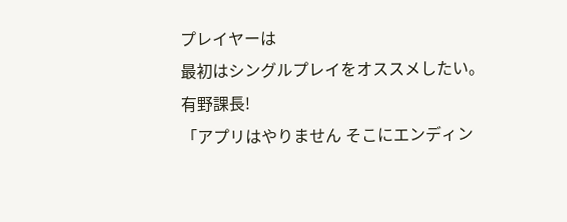プレイヤーは
最初はシングルプレイをオススメしたい。
有野課長!
「アプリはやりません そこにエンディン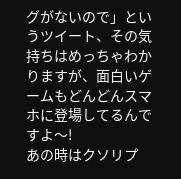グがないので」というツイート、その気持ちはめっちゃわかりますが、面白いゲームもどんどんスマホに登場してるんですよ〜!
あの時はクソリプ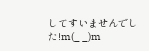してすいませんでした!m(_ _)m